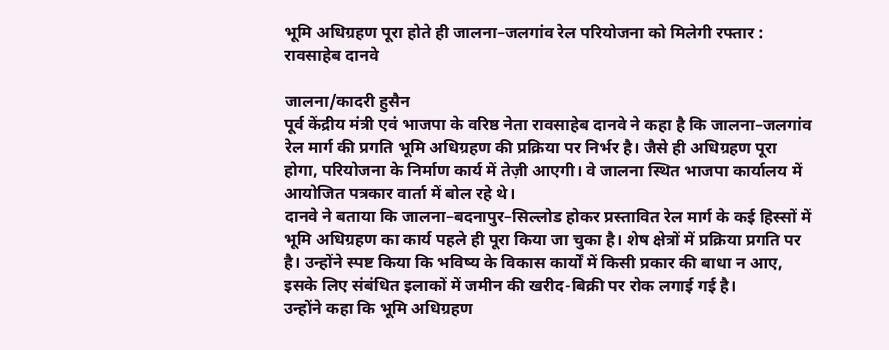भूमि अधिग्रहण पूरा होते ही जालना–जलगांव रेल परियोजना को मिलेगी रफ्तार : रावसाहेब दानवे

जालना/कादरी हुसैन
पूर्व केंद्रीय मंत्री एवं भाजपा के वरिष्ठ नेता रावसाहेब दानवे ने कहा है कि जालना–जलगांव रेल मार्ग की प्रगति भूमि अधिग्रहण की प्रक्रिया पर निर्भर है। जैसे ही अधिग्रहण पूरा होगा, परियोजना के निर्माण कार्य में तेज़ी आएगी। वे जालना स्थित भाजपा कार्यालय में आयोजित पत्रकार वार्ता में बोल रहे थे।
दानवे ने बताया कि जालना–बदनापुर–सिल्लोड होकर प्रस्तावित रेल मार्ग के कई हिस्सों में भूमि अधिग्रहण का कार्य पहले ही पूरा किया जा चुका है। शेष क्षेत्रों में प्रक्रिया प्रगति पर है। उन्होंने स्पष्ट किया कि भविष्य के विकास कार्यों में किसी प्रकार की बाधा न आए, इसके लिए संबंधित इलाकों में जमीन की खरीद-बिक्री पर रोक लगाई गई है।
उन्होंने कहा कि भूमि अधिग्रहण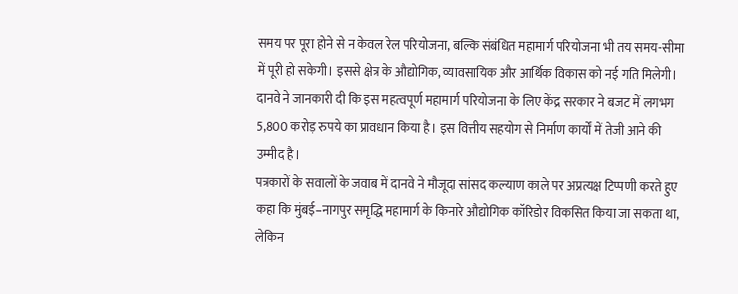समय पर पूरा होने से न केवल रेल परियोजना, बल्कि संबंधित महामार्ग परियोजना भी तय समय-सीमा में पूरी हो सकेगी। इससे क्षेत्र के औद्योगिक, व्यावसायिक और आर्थिक विकास को नई गति मिलेगी।
दानवे ने जानकारी दी कि इस महत्वपूर्ण महामार्ग परियोजना के लिए केंद्र सरकार ने बजट में लगभग 5,800 करोड़ रुपये का प्रावधान किया है। इस वित्तीय सहयोग से निर्माण कार्यों में तेजी आने की उम्मीद है।
पत्रकारों के सवालों के जवाब में दानवे ने मौजूदा सांसद कल्याण काले पर अप्रत्यक्ष टिप्पणी करते हुए कहा कि मुंबई–नागपुर समृद्धि महामार्ग के किनारे औद्योगिक कॉरिडोर विकसित किया जा सकता था, लेकिन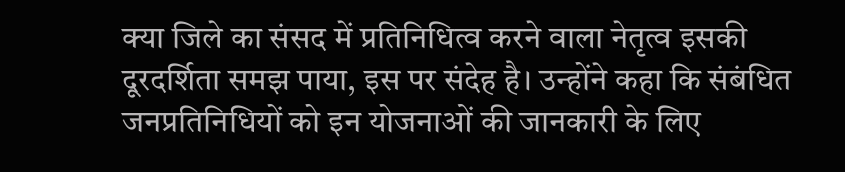क्या जिले का संसद में प्रतिनिधित्व करने वाला नेतृत्व इसकी दूरदर्शिता समझ पाया, इस पर संदेह है। उन्होंने कहा कि संबंधित जनप्रतिनिधियों को इन योजनाओं की जानकारी के लिए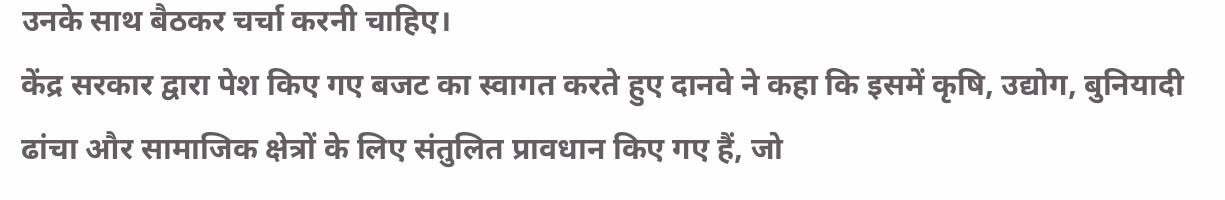उनके साथ बैठकर चर्चा करनी चाहिए।
केंद्र सरकार द्वारा पेश किए गए बजट का स्वागत करते हुए दानवे ने कहा कि इसमें कृषि, उद्योग, बुनियादी ढांचा और सामाजिक क्षेत्रों के लिए संतुलित प्रावधान किए गए हैं, जो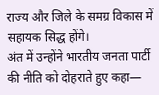राज्य और जिले के समग्र विकास में सहायक सिद्ध होंगे।
अंत में उन्होंने भारतीय जनता पार्टी की नीति को दोहराते हुए कहा—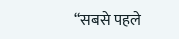“सबसे पहले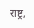राष्ट्र,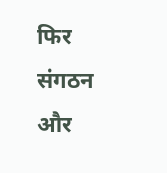फिर संगठन और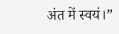अंत में स्वयं।”